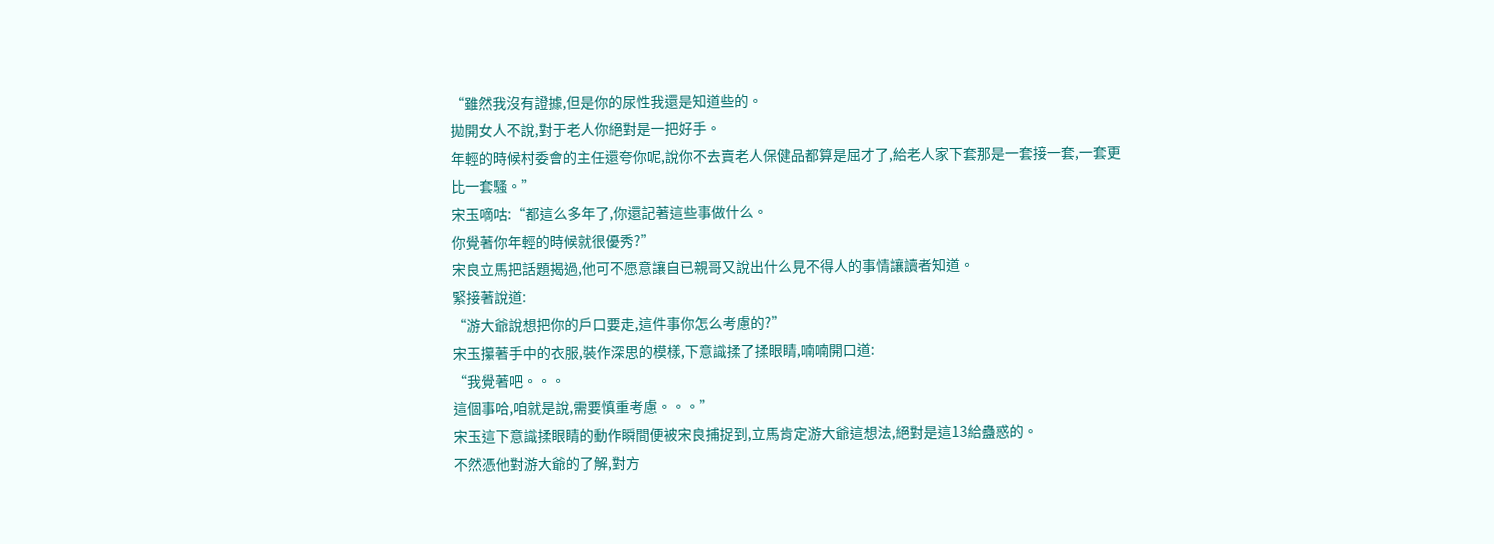“雖然我沒有證據,但是你的尿性我還是知道些的。
拋開女人不說,對于老人你絕對是一把好手。
年輕的時候村委會的主任還夸你呢,說你不去賣老人保健品都算是屈才了,給老人家下套那是一套接一套,一套更比一套騷。”
宋玉嘀咕:“都這么多年了,你還記著這些事做什么。
你覺著你年輕的時候就很優秀?”
宋良立馬把話題揭過,他可不愿意讓自已親哥又說出什么見不得人的事情讓讀者知道。
緊接著說道:
“游大爺說想把你的戶口要走,這件事你怎么考慮的?”
宋玉攥著手中的衣服,裝作深思的模樣,下意識揉了揉眼睛,喃喃開口道:
“我覺著吧。。。
這個事哈,咱就是說,需要慎重考慮。。。”
宋玉這下意識揉眼睛的動作瞬間便被宋良捕捉到,立馬肯定游大爺這想法,絕對是這13給蠱惑的。
不然憑他對游大爺的了解,對方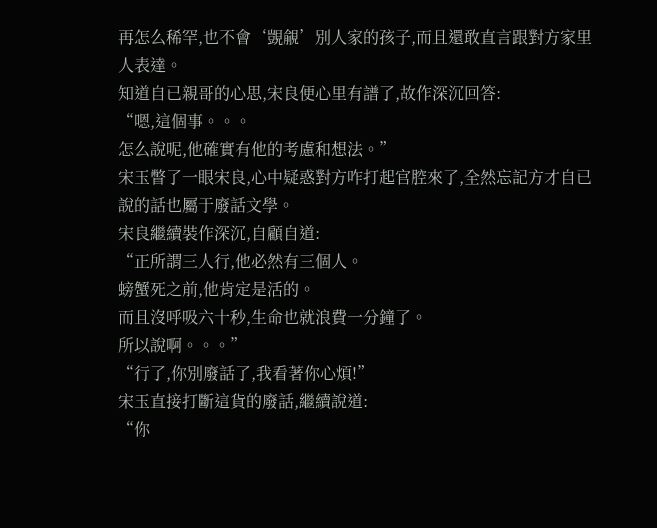再怎么稀罕,也不會‘覬覦’別人家的孩子,而且還敢直言跟對方家里人表達。
知道自已親哥的心思,宋良便心里有譜了,故作深沉回答:
“嗯,這個事。。。
怎么說呢,他確實有他的考慮和想法。”
宋玉瞥了一眼宋良,心中疑惑對方咋打起官腔來了,全然忘記方才自已說的話也屬于廢話文學。
宋良繼續裝作深沉,自顧自道:
“正所謂三人行,他必然有三個人。
螃蟹死之前,他肯定是活的。
而且沒呼吸六十秒,生命也就浪費一分鐘了。
所以說啊。。。”
“行了,你別廢話了,我看著你心煩!”
宋玉直接打斷這貨的廢話,繼續說道:
“你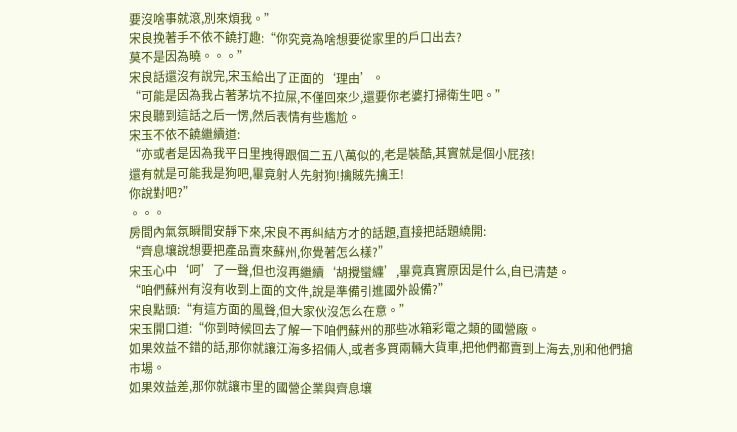要沒啥事就滾,別來煩我。”
宋良挽著手不依不饒打趣:“你究竟為啥想要從家里的戶口出去?
莫不是因為曉。。。”
宋良話還沒有說完,宋玉給出了正面的‘理由’。
“可能是因為我占著茅坑不拉屎,不僅回來少,還要你老婆打掃衛生吧。”
宋良聽到這話之后一愣,然后表情有些尷尬。
宋玉不依不饒繼續道:
“亦或者是因為我平日里拽得跟個二五八萬似的,老是裝酷,其實就是個小屁孩!
還有就是可能我是狗吧,畢竟射人先射狗!擒賊先擒王!
你說對吧?”
。。。
房間內氣氛瞬間安靜下來,宋良不再糾結方才的話題,直接把話題繞開:
“齊息壤說想要把產品賣來蘇州,你覺著怎么樣?”
宋玉心中‘呵’了一聲,但也沒再繼續‘胡攪蠻纏’,畢竟真實原因是什么,自已清楚。
“咱們蘇州有沒有收到上面的文件,說是準備引進國外設備?”
宋良點頭:“有這方面的風聲,但大家伙沒怎么在意。”
宋玉開口道:“你到時候回去了解一下咱們蘇州的那些冰箱彩電之類的國營廠。
如果效益不錯的話,那你就讓江海多招倆人,或者多買兩輛大貨車,把他們都賣到上海去,別和他們搶市場。
如果效益差,那你就讓市里的國營企業與齊息壤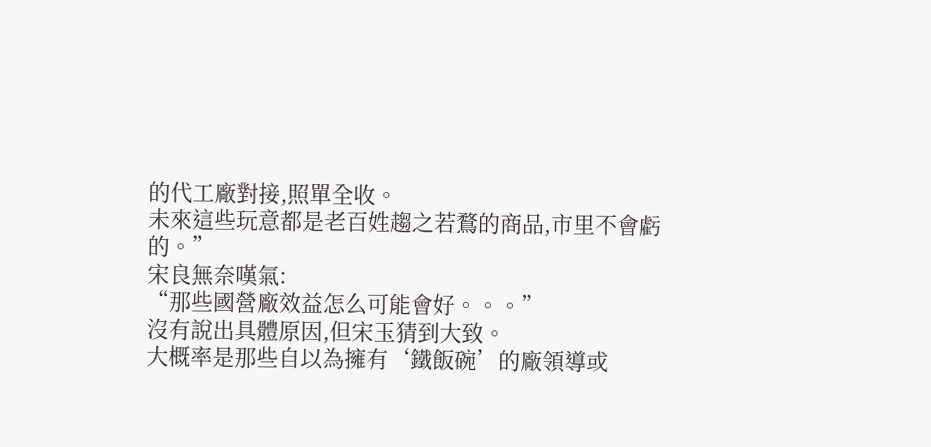的代工廠對接,照單全收。
未來這些玩意都是老百姓趨之若鶩的商品,市里不會虧的。”
宋良無奈嘆氣:
“那些國營廠效益怎么可能會好。。。”
沒有說出具體原因,但宋玉猜到大致。
大概率是那些自以為擁有‘鐵飯碗’的廠領導或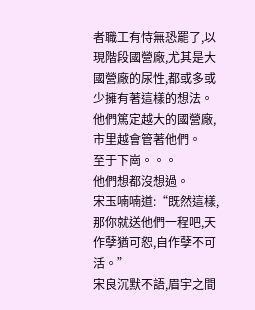者職工有恃無恐罷了,以現階段國營廠,尤其是大國營廠的尿性,都或多或少擁有著這樣的想法。
他們篤定越大的國營廠,市里越會管著他們。
至于下崗。。。
他們想都沒想過。
宋玉喃喃道:“既然這樣,那你就送他們一程吧,天作孽猶可恕,自作孽不可活。”
宋良沉默不語,眉宇之間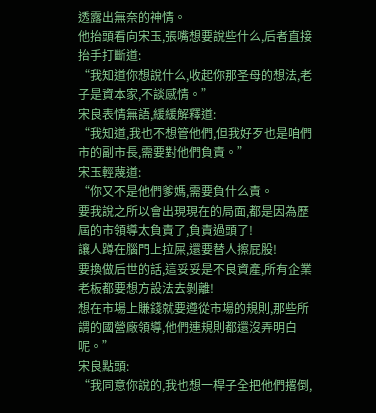透露出無奈的神情。
他抬頭看向宋玉,張嘴想要說些什么,后者直接抬手打斷道:
“我知道你想說什么,收起你那圣母的想法,老子是資本家,不談感情。”
宋良表情無語,緩緩解釋道:
“我知道,我也不想管他們,但我好歹也是咱們市的副市長,需要對他們負責。”
宋玉輕蔑道:
“你又不是他們爹媽,需要負什么責。
要我說之所以會出現現在的局面,都是因為歷屆的市領導太負責了,負責過頭了!
讓人蹲在腦門上拉屎,還要替人擦屁股!
要換做后世的話,這妥妥是不良資產,所有企業老板都要想方設法去剝離!
想在市場上賺錢就要遵從市場的規則,那些所謂的國營廠領導,他們連規則都還沒弄明白呢。”
宋良點頭:
“我同意你說的,我也想一桿子全把他們撂倒,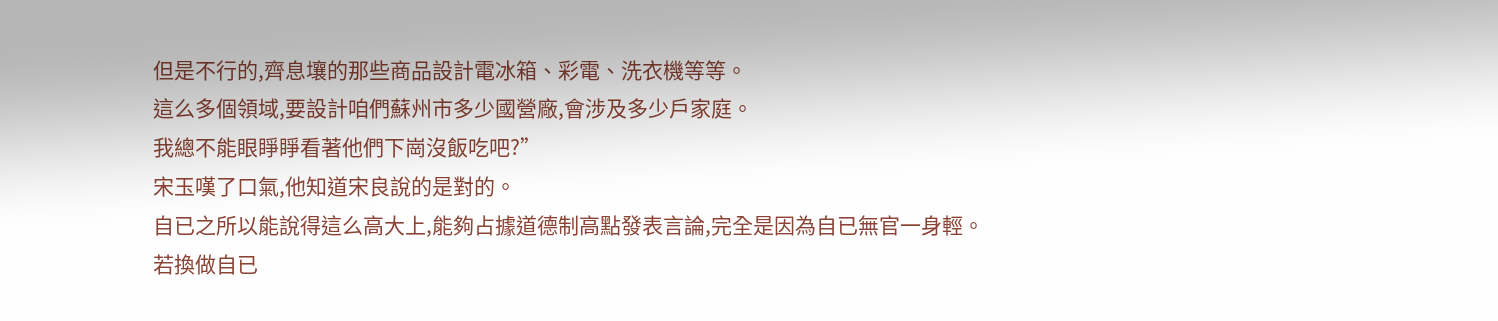但是不行的,齊息壤的那些商品設計電冰箱、彩電、洗衣機等等。
這么多個領域,要設計咱們蘇州市多少國營廠,會涉及多少戶家庭。
我總不能眼睜睜看著他們下崗沒飯吃吧?”
宋玉嘆了口氣,他知道宋良說的是對的。
自已之所以能說得這么高大上,能夠占據道德制高點發表言論,完全是因為自已無官一身輕。
若換做自已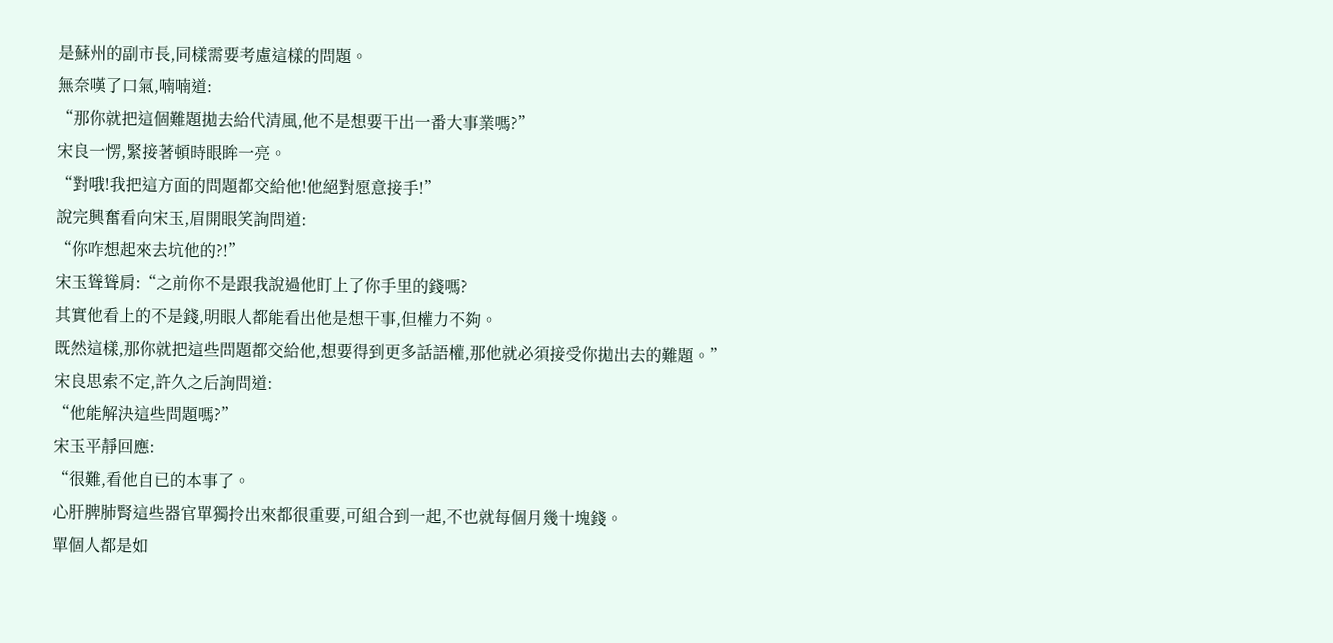是蘇州的副市長,同樣需要考慮這樣的問題。
無奈嘆了口氣,喃喃道:
“那你就把這個難題拋去給代清風,他不是想要干出一番大事業嗎?”
宋良一愣,緊接著頓時眼眸一亮。
“對哦!我把這方面的問題都交給他!他絕對愿意接手!”
說完興奮看向宋玉,眉開眼笑詢問道:
“你咋想起來去坑他的?!”
宋玉聳聳肩:“之前你不是跟我說過他盯上了你手里的錢嗎?
其實他看上的不是錢,明眼人都能看出他是想干事,但權力不夠。
既然這樣,那你就把這些問題都交給他,想要得到更多話語權,那他就必須接受你拋出去的難題。”
宋良思索不定,許久之后詢問道:
“他能解決這些問題嗎?”
宋玉平靜回應:
“很難,看他自已的本事了。
心肝脾肺腎這些器官單獨拎出來都很重要,可組合到一起,不也就每個月幾十塊錢。
單個人都是如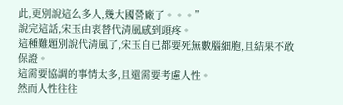此,更別說這么多人,幾大國營廠了。。。”
說完這話,宋玉由衷替代清風感到頭疼。
這種難題別說代清風了,宋玉自已都要死無數腦細胞,且結果不敢保證。
這需要協調的事情太多,且還需要考慮人性。
然而人性往往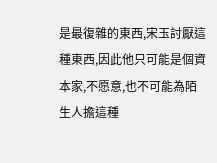是最復雜的東西,宋玉討厭這種東西,因此他只可能是個資本家,不愿意,也不可能為陌生人擔這種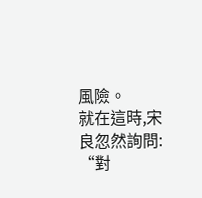風險。
就在這時,宋良忽然詢問:
“對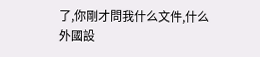了,你剛才問我什么文件,什么外國設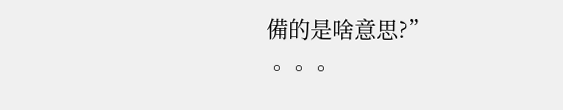備的是啥意思?”
。。。